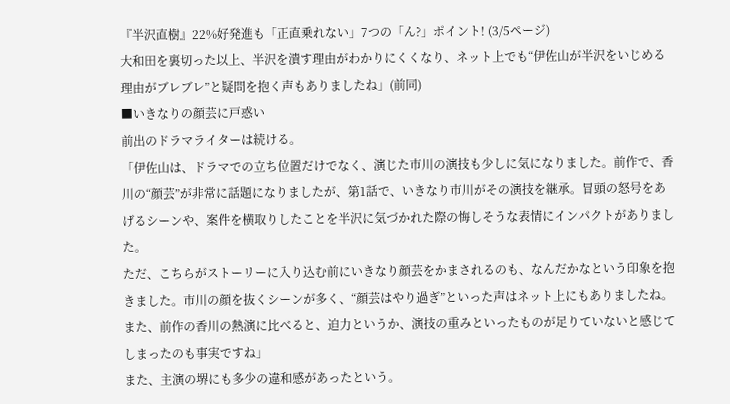『半沢直樹』22%好発進も「正直乗れない」7つの「ん?」ポイント! (3/5ページ)
大和田を裏切った以上、半沢を潰す理由がわかりにくくなり、ネット上でも“伊佐山が半沢をいじめる理由がブレブレ”と疑問を抱く声もありましたね」(前同)
■いきなりの顔芸に戸惑い
前出のドラマライターは続ける。
「伊佐山は、ドラマでの立ち位置だけでなく、演じた市川の演技も少しに気になりました。前作で、香川の“顔芸”が非常に話題になりましたが、第1話で、いきなり市川がその演技を継承。冒頭の怒号をあげるシーンや、案件を横取りしたことを半沢に気づかれた際の悔しそうな表情にインパクトがありました。
ただ、こちらがストーリーに入り込む前にいきなり顔芸をかまされるのも、なんだかなという印象を抱きました。市川の顔を抜くシーンが多く、“顔芸はやり過ぎ”といった声はネット上にもありましたね。また、前作の香川の熱演に比べると、迫力というか、演技の重みといったものが足りていないと感じてしまったのも事実ですね」
また、主演の堺にも多少の違和感があったという。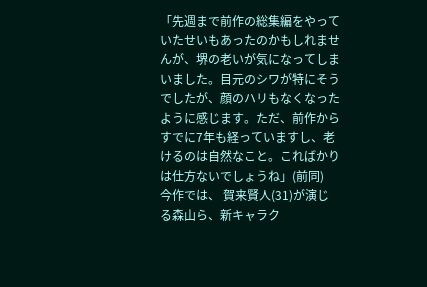「先週まで前作の総集編をやっていたせいもあったのかもしれませんが、堺の老いが気になってしまいました。目元のシワが特にそうでしたが、顔のハリもなくなったように感じます。ただ、前作からすでに7年も経っていますし、老けるのは自然なこと。こればかりは仕方ないでしょうね」(前同)
今作では、 賀来賢人(31)が演じる森山ら、新キャラク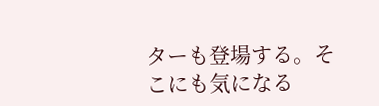ターも登場する。そこにも気になる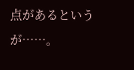点があるというが……。